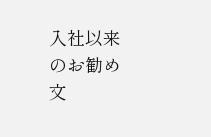入社以来のお勧め文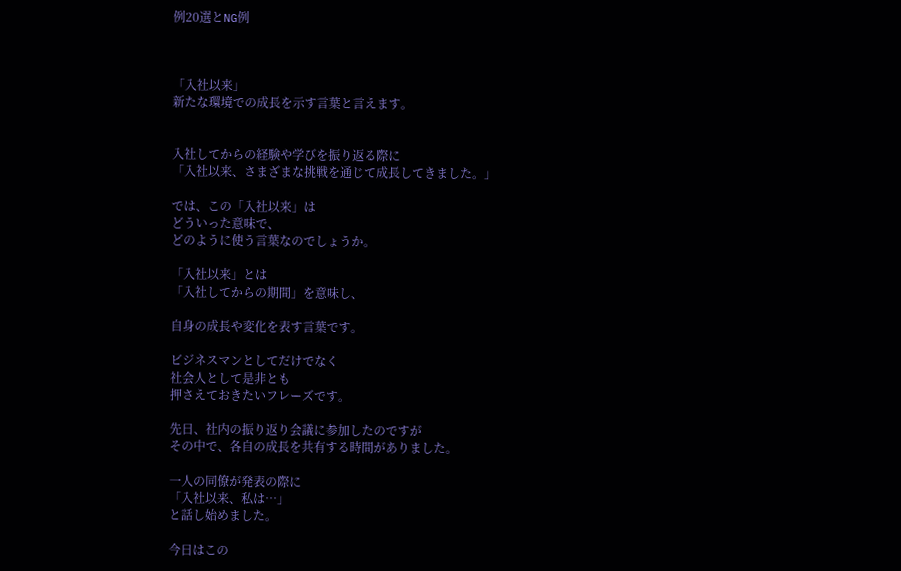例20選とNG例



「入社以来」
新たな環境での成長を示す言葉と言えます。


入社してからの経験や学びを振り返る際に
「入社以来、さまざまな挑戦を通じて成長してきました。」

では、この「入社以来」は
どういった意味で、
どのように使う言葉なのでしょうか。

「入社以来」とは
「入社してからの期間」を意味し、

自身の成長や変化を表す言葉です。

ビジネスマンとしてだけでなく
社会人として是非とも
押さえておきたいフレーズです。

先日、社内の振り返り会議に参加したのですが
その中で、各自の成長を共有する時間がありました。

一人の同僚が発表の際に
「入社以来、私は…」
と話し始めました。

今日はこの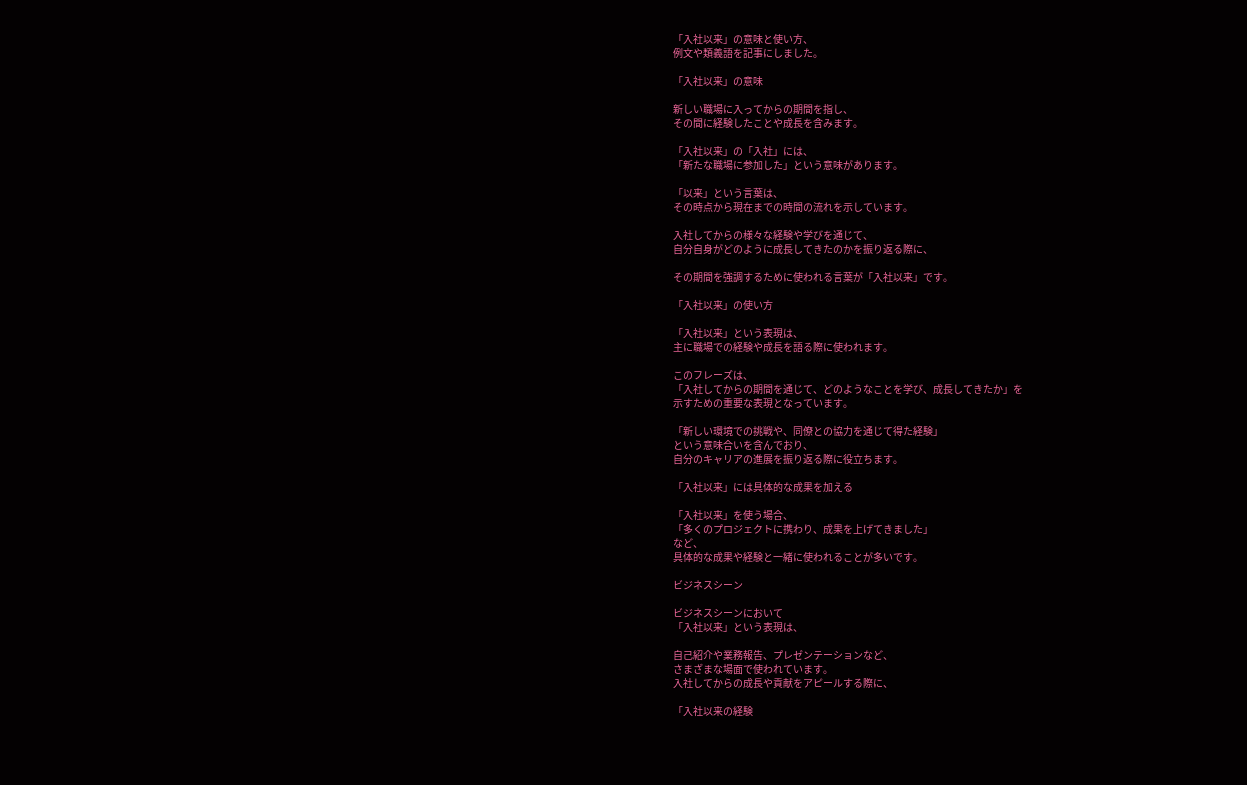「入社以来」の意味と使い方、
例文や類義語を記事にしました。

「入社以来」の意味

新しい職場に入ってからの期間を指し、
その間に経験したことや成長を含みます。

「入社以来」の「入社」には、
「新たな職場に参加した」という意味があります。

「以来」という言葉は、
その時点から現在までの時間の流れを示しています。

入社してからの様々な経験や学びを通じて、
自分自身がどのように成長してきたのかを振り返る際に、

その期間を強調するために使われる言葉が「入社以来」です。

「入社以来」の使い方

「入社以来」という表現は、
主に職場での経験や成長を語る際に使われます。

このフレーズは、
「入社してからの期間を通じて、どのようなことを学び、成長してきたか」を
示すための重要な表現となっています。

「新しい環境での挑戦や、同僚との協力を通じて得た経験」
という意味合いを含んでおり、
自分のキャリアの進展を振り返る際に役立ちます。

「入社以来」には具体的な成果を加える

「入社以来」を使う場合、
「多くのプロジェクトに携わり、成果を上げてきました」
など、
具体的な成果や経験と一緒に使われることが多いです。

ビジネスシーン

ビジネスシーンにおいて
「入社以来」という表現は、

自己紹介や業務報告、プレゼンテーションなど、
さまざまな場面で使われています。
入社してからの成長や貢献をアピールする際に、

「入社以来の経験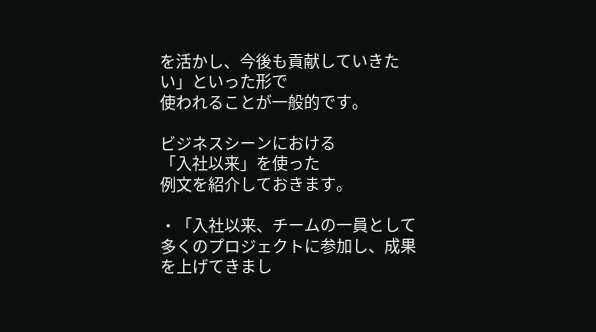を活かし、今後も貢献していきたい」といった形で
使われることが一般的です。

ビジネスシーンにおける
「入社以来」を使った
例文を紹介しておきます。

・「入社以来、チームの一員として多くのプロジェクトに参加し、成果を上げてきまし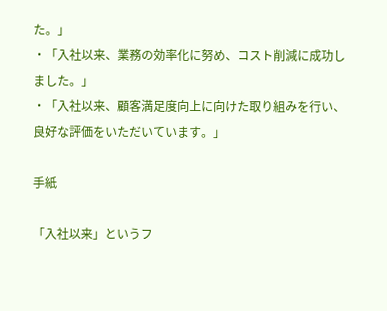た。」
・「入社以来、業務の効率化に努め、コスト削減に成功しました。」
・「入社以来、顧客満足度向上に向けた取り組みを行い、良好な評価をいただいています。」

手紙

「入社以来」というフ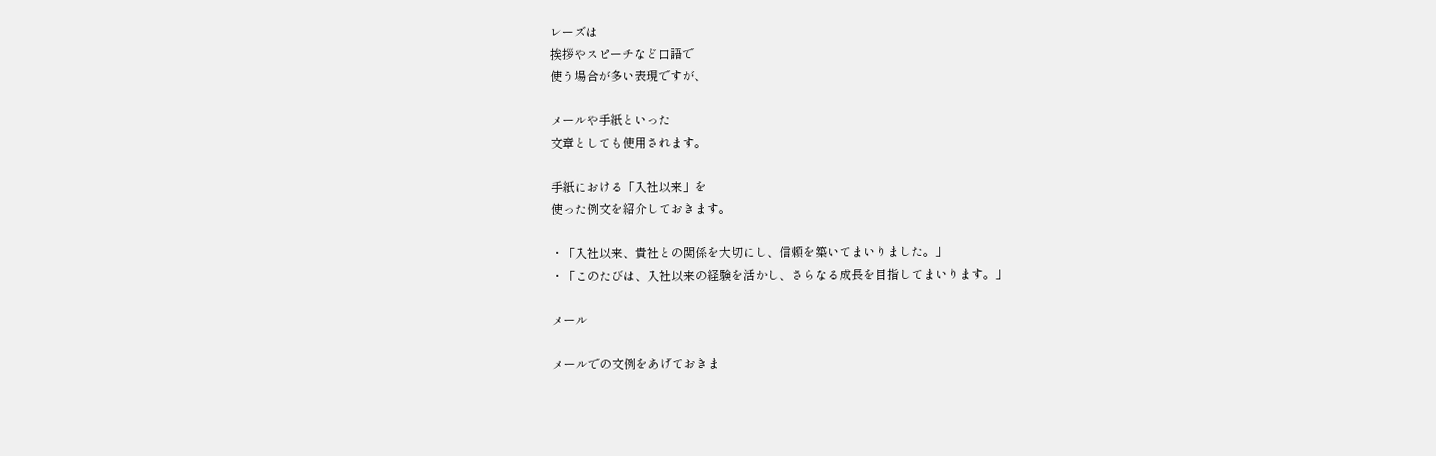レーズは
挨拶やスピーチなど口語で
使う場合が多い表現ですが、

メールや手紙といった
文章としても使用されます。

手紙における「入社以来」を
使った例文を紹介しておきます。

・「入社以来、貴社との関係を大切にし、信頼を築いてまいりました。」
・「このたびは、入社以来の経験を活かし、さらなる成長を目指してまいります。」

メール

メールでの文例をあげておきま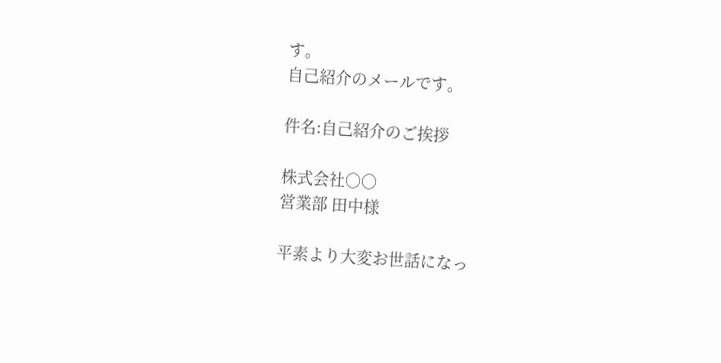す。
自己紹介のメールです。

件名:自己紹介のご挨拶

株式会社○○
営業部 田中様

平素より大変お世話になっ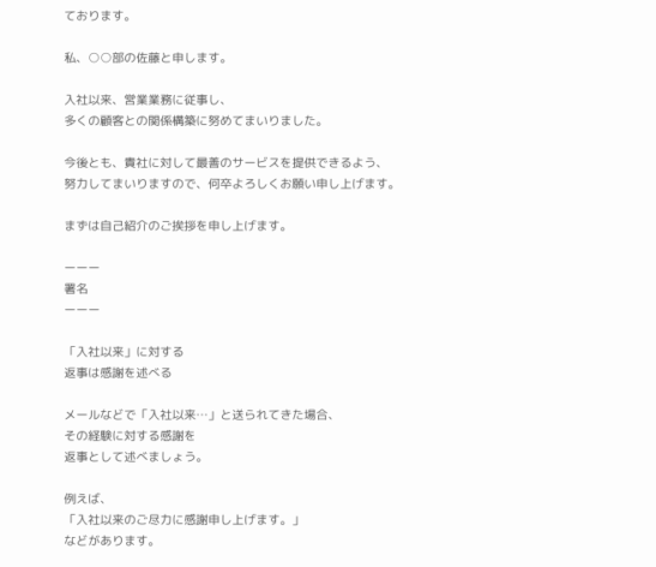ております。

私、○○部の佐藤と申します。

入社以来、営業業務に従事し、
多くの顧客との関係構築に努めてまいりました。

今後とも、貴社に対して最善のサービスを提供できるよう、
努力してまいりますので、何卒よろしくお願い申し上げます。

まずは自己紹介のご挨拶を申し上げます。

ーーー
署名
ーーー

「入社以来」に対する
返事は感謝を述べる

メールなどで「入社以来…」と送られてきた場合、
その経験に対する感謝を
返事として述べましょう。

例えば、
「入社以来のご尽力に感謝申し上げます。」
などがあります。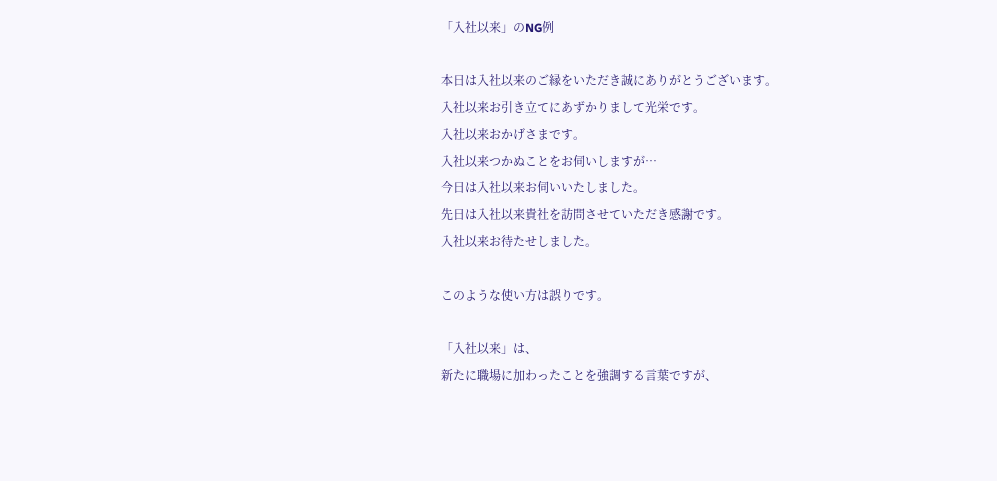「入社以来」のNG例

本日は入社以来のご縁をいただき誠にありがとうございます。
入社以来お引き立てにあずかりまして光栄です。
入社以来おかげさまです。
入社以来つかぬことをお伺いしますが…
今日は入社以来お伺いいたしました。
先日は入社以来貴社を訪問させていただき感謝です。
入社以来お待たせしました。

このような使い方は誤りです。

「入社以来」は、
新たに職場に加わったことを強調する言葉ですが、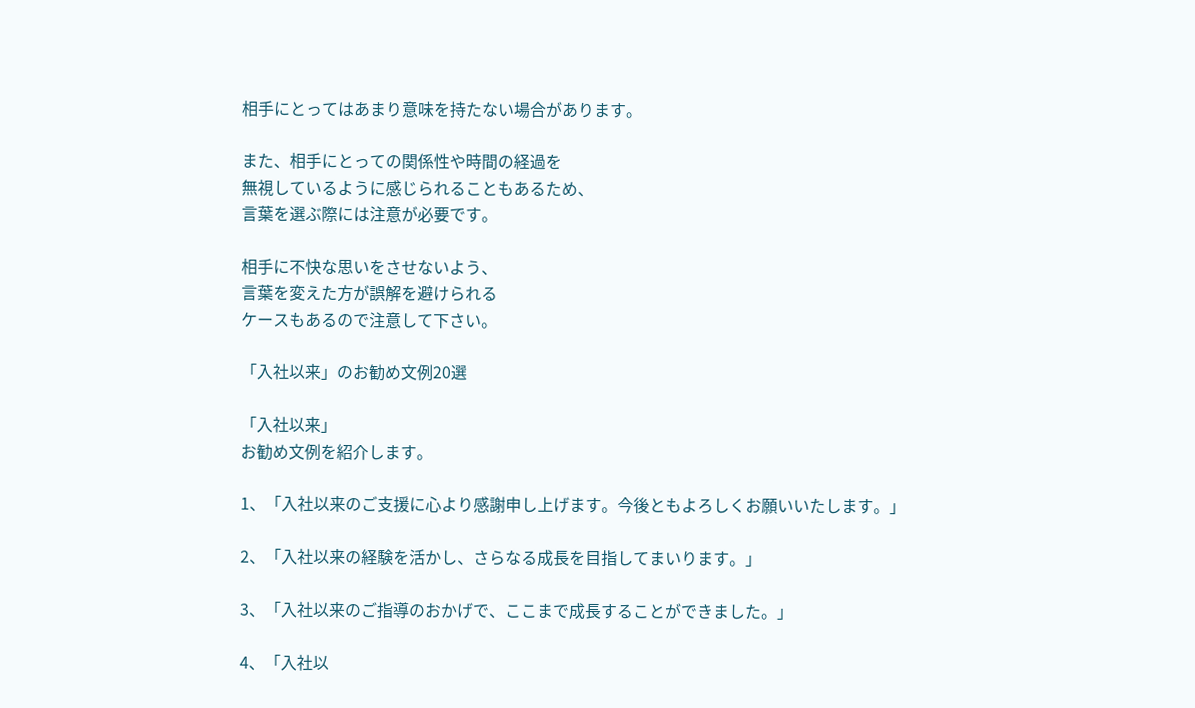相手にとってはあまり意味を持たない場合があります。

また、相手にとっての関係性や時間の経過を
無視しているように感じられることもあるため、
言葉を選ぶ際には注意が必要です。

相手に不快な思いをさせないよう、
言葉を変えた方が誤解を避けられる
ケースもあるので注意して下さい。

「入社以来」のお勧め文例20選

「入社以来」
お勧め文例を紹介します。

1、「入社以来のご支援に心より感謝申し上げます。今後ともよろしくお願いいたします。」

2、「入社以来の経験を活かし、さらなる成長を目指してまいります。」

3、「入社以来のご指導のおかげで、ここまで成長することができました。」

4、「入社以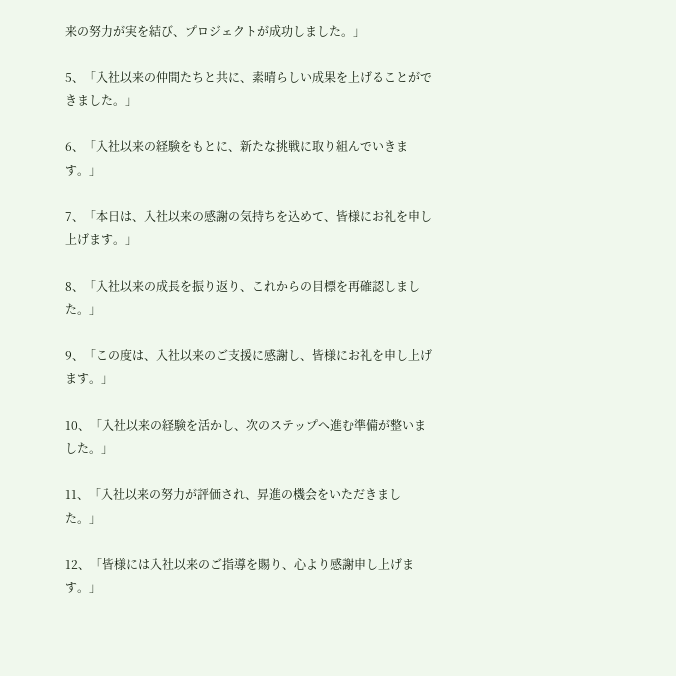来の努力が実を結び、プロジェクトが成功しました。」

5、「入社以来の仲間たちと共に、素晴らしい成果を上げることができました。」

6、「入社以来の経験をもとに、新たな挑戦に取り組んでいきます。」

7、「本日は、入社以来の感謝の気持ちを込めて、皆様にお礼を申し上げます。」

8、「入社以来の成長を振り返り、これからの目標を再確認しました。」

9、「この度は、入社以来のご支援に感謝し、皆様にお礼を申し上げます。」

10、「入社以来の経験を活かし、次のステップへ進む準備が整いました。」

11、「入社以来の努力が評価され、昇進の機会をいただきました。」

12、「皆様には入社以来のご指導を賜り、心より感謝申し上げます。」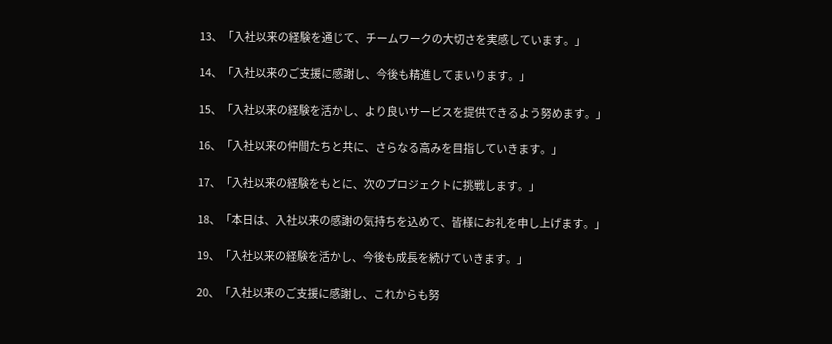13、「入社以来の経験を通じて、チームワークの大切さを実感しています。」

14、「入社以来のご支援に感謝し、今後も精進してまいります。」

15、「入社以来の経験を活かし、より良いサービスを提供できるよう努めます。」

16、「入社以来の仲間たちと共に、さらなる高みを目指していきます。」

17、「入社以来の経験をもとに、次のプロジェクトに挑戦します。」

18、「本日は、入社以来の感謝の気持ちを込めて、皆様にお礼を申し上げます。」

19、「入社以来の経験を活かし、今後も成長を続けていきます。」

20、「入社以来のご支援に感謝し、これからも努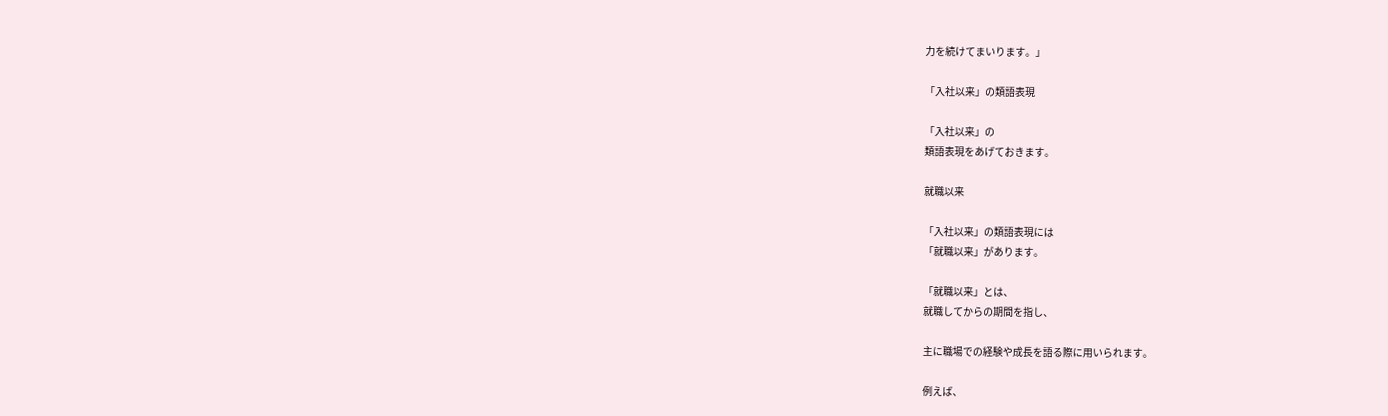力を続けてまいります。」

「入社以来」の類語表現

「入社以来」の
類語表現をあげておきます。

就職以来

「入社以来」の類語表現には
「就職以来」があります。

「就職以来」とは、
就職してからの期間を指し、

主に職場での経験や成長を語る際に用いられます。

例えば、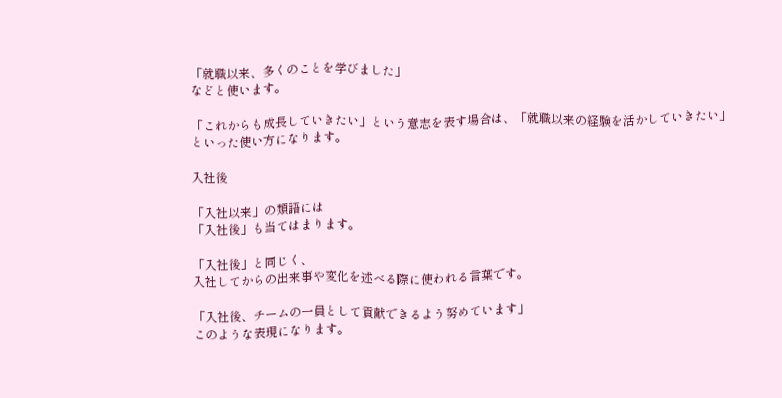「就職以来、多くのことを学びました」
などと使います。

「これからも成長していきたい」という意志を表す場合は、「就職以来の経験を活かしていきたい」といった使い方になります。

入社後

「入社以来」の類語には
「入社後」も当てはまります。

「入社後」と同じく、
入社してからの出来事や変化を述べる際に使われる言葉です。

「入社後、チームの一員として貢献できるよう努めています」
このような表現になります。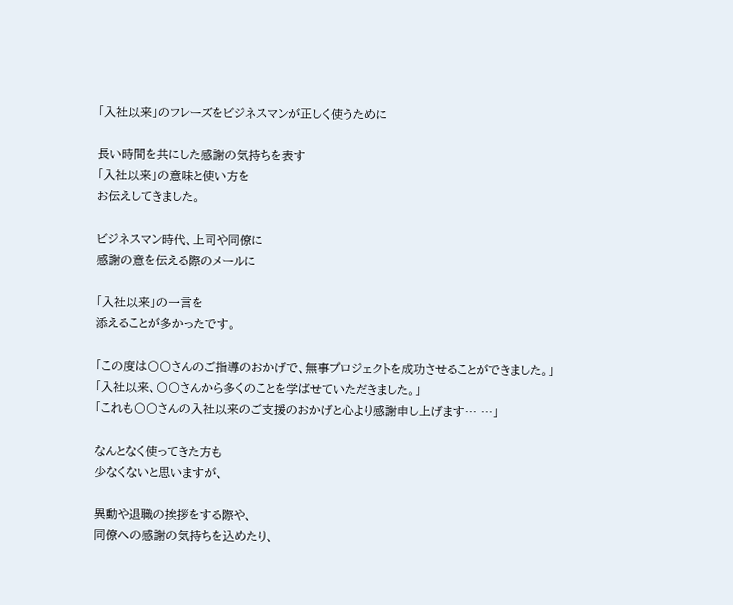「入社以来」のフレーズをビジネスマンが正しく使うために

長い時間を共にした感謝の気持ちを表す
「入社以来」の意味と使い方を
お伝えしてきました。

ビジネスマン時代、上司や同僚に
感謝の意を伝える際のメールに

「入社以来」の一言を
添えることが多かったです。

「この度は〇〇さんのご指導のおかげで、無事プロジェクトを成功させることができました。」
「入社以来、〇〇さんから多くのことを学ばせていただきました。」
「これも〇〇さんの入社以来のご支援のおかげと心より感謝申し上げます… …」

なんとなく使ってきた方も
少なくないと思いますが、

異動や退職の挨拶をする際や、
同僚への感謝の気持ちを込めたり、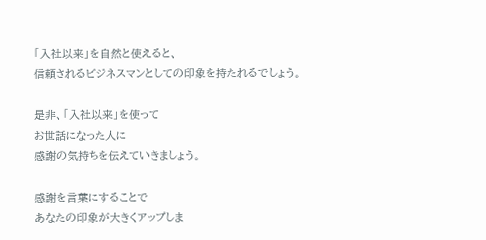「入社以来」を自然と使えると、
信頼されるビジネスマンとしての印象を持たれるでしょう。

是非、「入社以来」を使って
お世話になった人に
感謝の気持ちを伝えていきましょう。

感謝を言葉にすることで
あなたの印象が大きくアップしま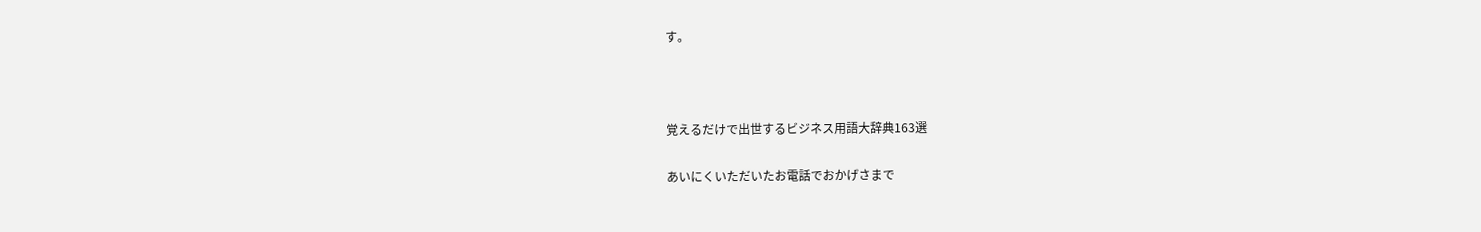す。



覚えるだけで出世するビジネス用語大辞典163選

あいにくいただいたお電話でおかげさまで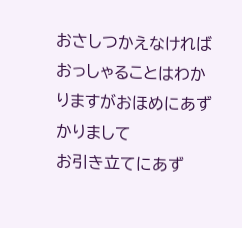おさしつかえなければおっしゃることはわかりますがおほめにあずかりまして
お引き立てにあず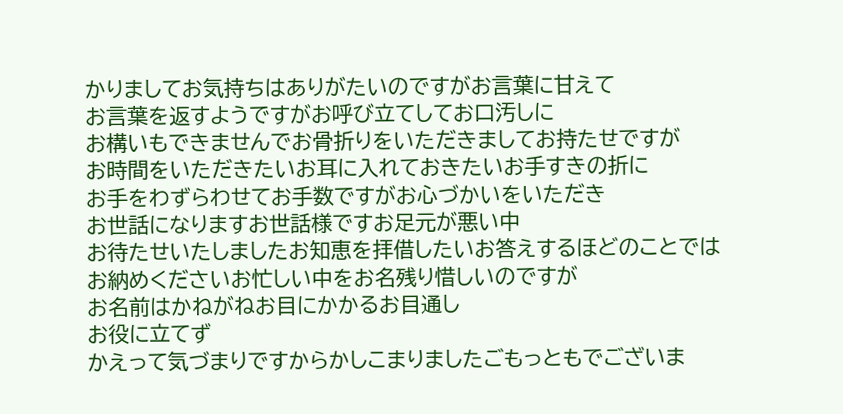かりましてお気持ちはありがたいのですがお言葉に甘えて
お言葉を返すようですがお呼び立てしてお口汚しに
お構いもできませんでお骨折りをいただきましてお持たせですが
お時間をいただきたいお耳に入れておきたいお手すきの折に
お手をわずらわせてお手数ですがお心づかいをいただき
お世話になりますお世話様ですお足元が悪い中
お待たせいたしましたお知恵を拝借したいお答えするほどのことでは
お納めくださいお忙しい中をお名残り惜しいのですが
お名前はかねがねお目にかかるお目通し
お役に立てず
かえって気づまりですからかしこまりましたごもっともでございま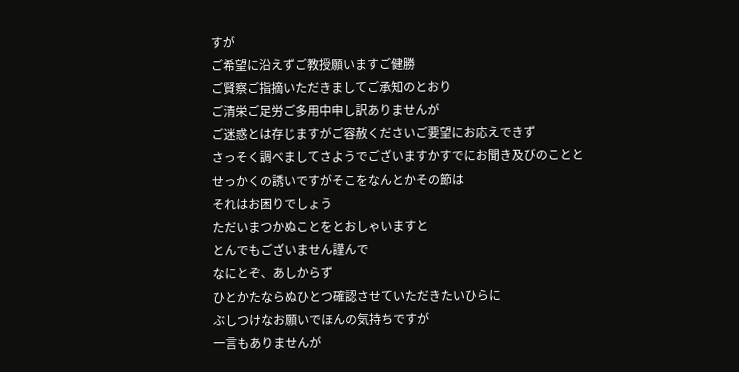すが
ご希望に沿えずご教授願いますご健勝
ご賢察ご指摘いただきましてご承知のとおり
ご清栄ご足労ご多用中申し訳ありませんが
ご迷惑とは存じますがご容赦くださいご要望にお応えできず
さっそく調べましてさようでございますかすでにお聞き及びのことと
せっかくの誘いですがそこをなんとかその節は
それはお困りでしょう
ただいまつかぬことをとおしゃいますと
とんでもございません謹んで
なにとぞ、あしからず
ひとかたならぬひとつ確認させていただきたいひらに
ぶしつけなお願いでほんの気持ちですが
一言もありませんが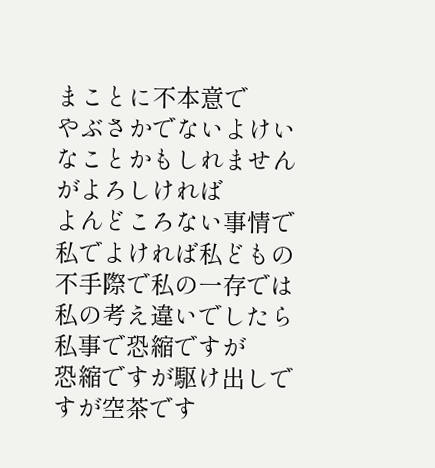まことに不本意で
やぶさかでないよけいなことかもしれませんがよろしければ
よんどころない事情で
私でよければ私どもの不手際で私の一存では
私の考え違いでしたら私事で恐縮ですが
恐縮ですが駆け出しですが空茶です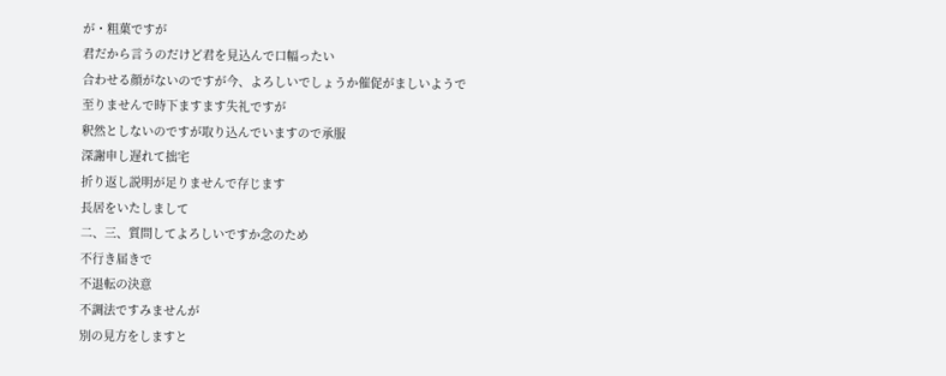が・粗菓ですが
君だから言うのだけど君を見込んで口幅ったい
合わせる顔がないのですが今、よろしいでしょうか催促がましいようで
至りませんで時下ますます失礼ですが
釈然としないのですが取り込んでいますので承服
深謝申し遅れて拙宅
折り返し説明が足りませんで存じます
長居をいたしまして
二、三、質問してよろしいですか念のため
不行き届きで
不退転の決意
不調法ですみませんが
別の見方をしますと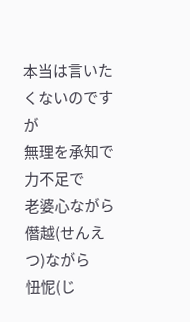本当は言いたくないのですが
無理を承知で
力不足で
老婆心ながら
僭越(せんえつ)ながら
忸怩(じ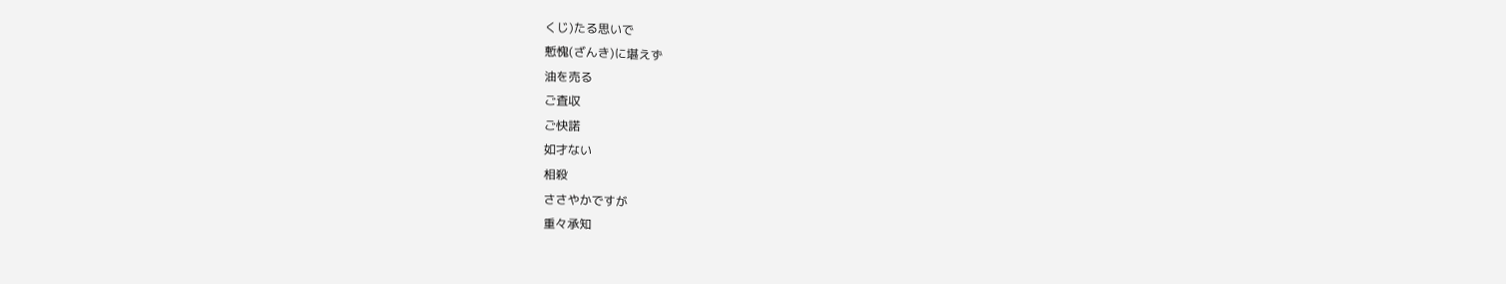くじ)たる思いで
慙愧(ざんき)に堪えず
油を売る
ご査収
ご快諾
如才ない
相殺
ささやかですが
重々承知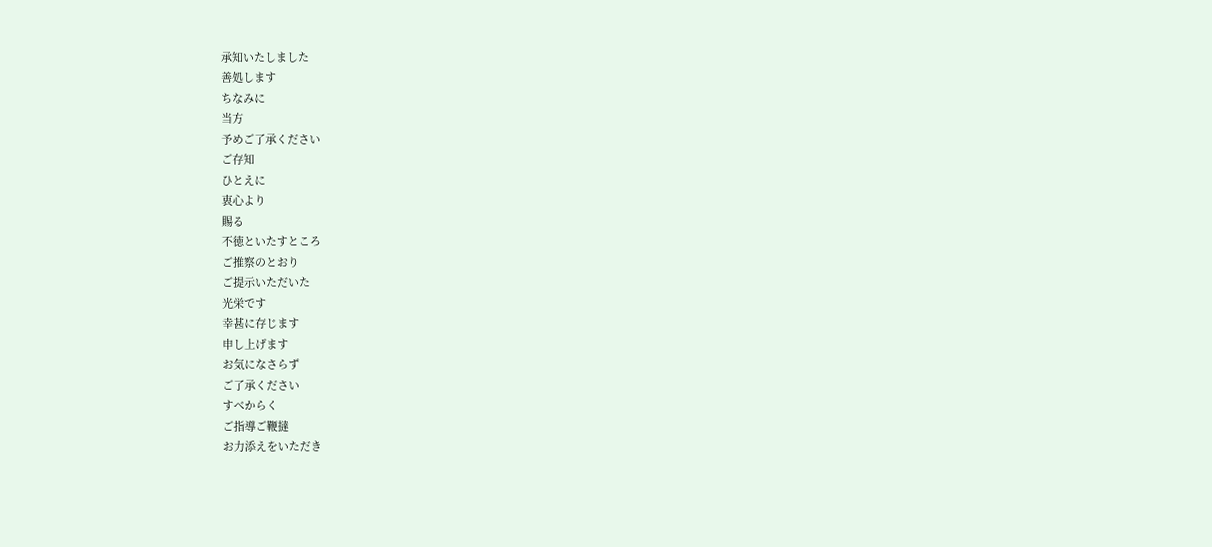承知いたしました
善処します
ちなみに
当方
予めご了承ください
ご存知
ひとえに
衷心より
賜る
不徳といたすところ
ご推察のとおり
ご提示いただいた
光栄です
幸甚に存じます
申し上げます
お気になさらず
ご了承ください
すべからく
ご指導ご鞭撻
お力添えをいただき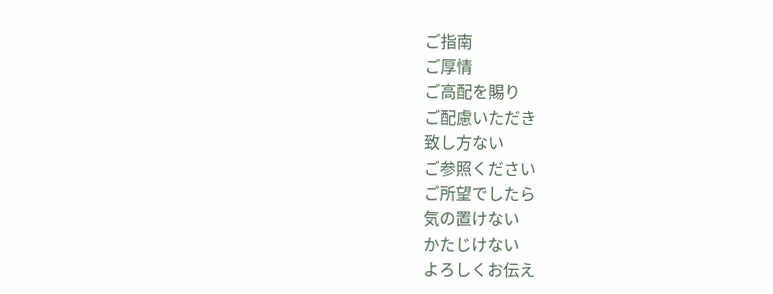ご指南
ご厚情
ご高配を賜り
ご配慮いただき
致し方ない
ご参照ください
ご所望でしたら
気の置けない
かたじけない
よろしくお伝え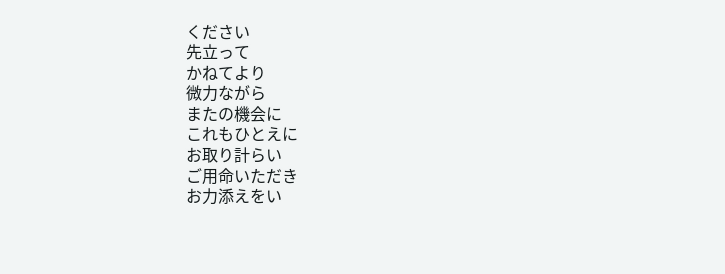ください
先立って
かねてより
微力ながら
またの機会に
これもひとえに
お取り計らい
ご用命いただき
お力添えをい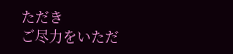ただき
ご尽力をいただ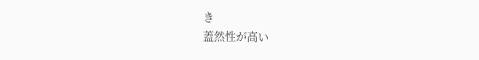き
蓋然性が高い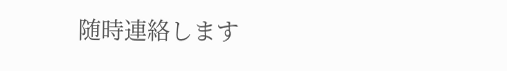随時連絡します